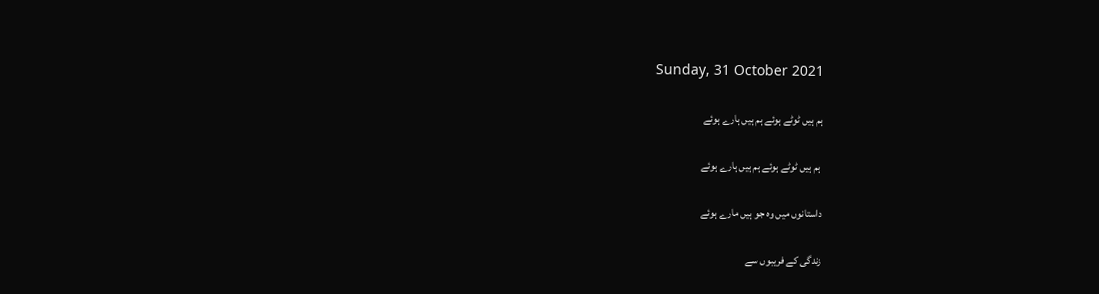Sunday, 31 October 2021

ہم ہیں ٹوٹے ہوئے ہم ہیں ہارے ہوئے

 ہم ہیں ٹوٹے ہوئے ہم ہیں ہارے ہوئے

داستانوں میں وہ جو ہیں مارے ہوئے

زندگی کے فریبوں سے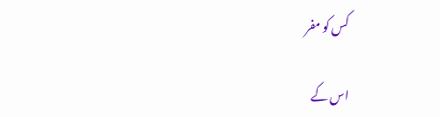کس کو مفر

اس کے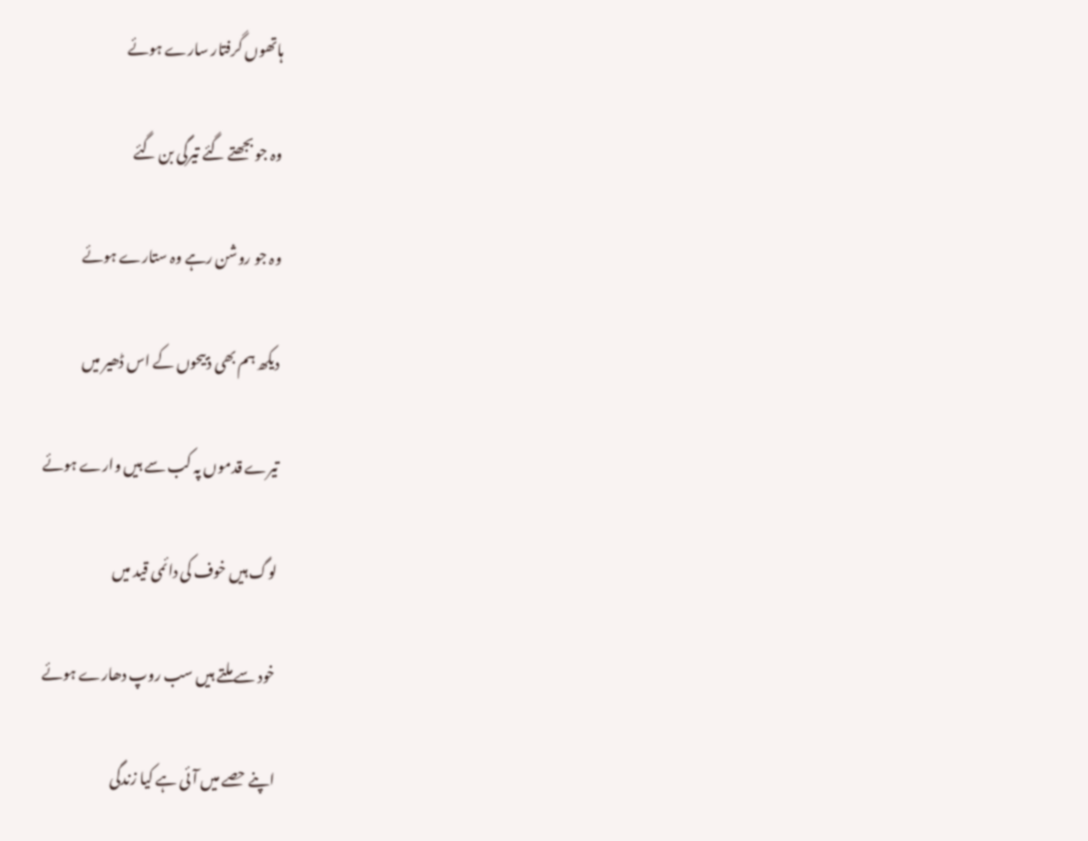ہاتھوں گرفتار سارے ہوئے

وہ جو بجھتے گئے تیرگی بن گئے

وہ جو روشن رہے وہ ستارے ہوئے

دیکھ ہم بھی ذبیحوں کے اس ڈھیر میں

تیرے قدموں پہ کب سے ہیں وارے ہوئے

لوگ ہیں خوف کی دائمی قید میں

خود سے ملتے ہیں سب روپ دھارے ہوئے

اپنے حصے میں آئی ہے کیا زندگی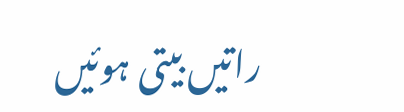راتیں بیتی ہوئیں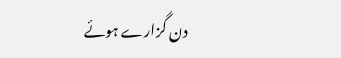دن گزارے ہوئے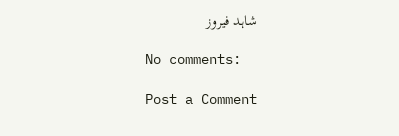شاہد فیروز

No comments:

Post a Comment